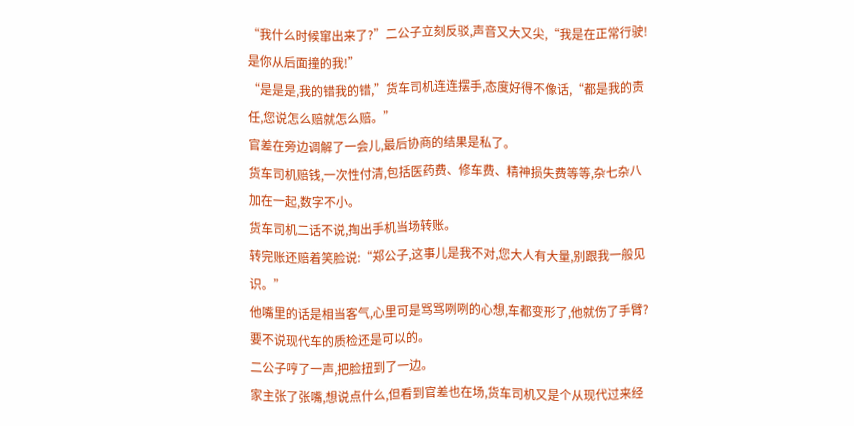“我什么时候窜出来了?”二公子立刻反驳,声音又大又尖,“我是在正常行驶!是你从后面撞的我!”
“是是是,我的错我的错,”货车司机连连摆手,态度好得不像话,“都是我的责任,您说怎么赔就怎么赔。”
官差在旁边调解了一会儿,最后协商的结果是私了。
货车司机赔钱,一次性付清,包括医药费、修车费、精神损失费等等,杂七杂八加在一起,数字不小。
货车司机二话不说,掏出手机当场转账。
转完账还赔着笑脸说:“郑公子,这事儿是我不对,您大人有大量,别跟我一般见识。”
他嘴里的话是相当客气,心里可是骂骂咧咧的心想,车都变形了,他就伤了手臂?要不说现代车的质检还是可以的。
二公子哼了一声,把脸扭到了一边。
家主张了张嘴,想说点什么,但看到官差也在场,货车司机又是个从现代过来经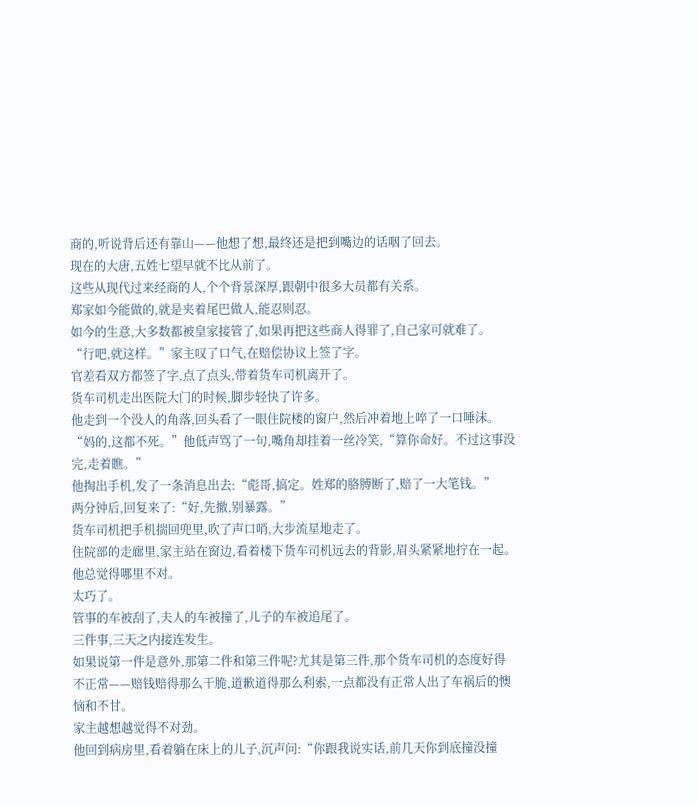商的,听说背后还有靠山——他想了想,最终还是把到嘴边的话咽了回去。
现在的大唐,五姓七望早就不比从前了。
这些从现代过来经商的人,个个背景深厚,跟朝中很多大员都有关系。
郑家如今能做的,就是夹着尾巴做人,能忍则忍。
如今的生意,大多数都被皇家接管了,如果再把这些商人得罪了,自己家可就难了。
“行吧,就这样。”家主叹了口气,在赔偿协议上签了字。
官差看双方都签了字,点了点头,带着货车司机离开了。
货车司机走出医院大门的时候,脚步轻快了许多。
他走到一个没人的角落,回头看了一眼住院楼的窗户,然后冲着地上啐了一口唾沫。
“妈的,这都不死。”他低声骂了一句,嘴角却挂着一丝冷笑,“算你命好。不过这事没完,走着瞧。”
他掏出手机,发了一条消息出去:“彪哥,搞定。姓郑的胳膊断了,赔了一大笔钱。”
两分钟后,回复来了:“好,先撤,别暴露。”
货车司机把手机揣回兜里,吹了声口哨,大步流星地走了。
住院部的走廊里,家主站在窗边,看着楼下货车司机远去的背影,眉头紧紧地拧在一起。
他总觉得哪里不对。
太巧了。
管事的车被刮了,夫人的车被撞了,儿子的车被追尾了。
三件事,三天之内接连发生。
如果说第一件是意外,那第二件和第三件呢?尤其是第三件,那个货车司机的态度好得不正常——赔钱赔得那么干脆,道歉道得那么利索,一点都没有正常人出了车祸后的懊恼和不甘。
家主越想越觉得不对劲。
他回到病房里,看着躺在床上的儿子,沉声问:“你跟我说实话,前几天你到底撞没撞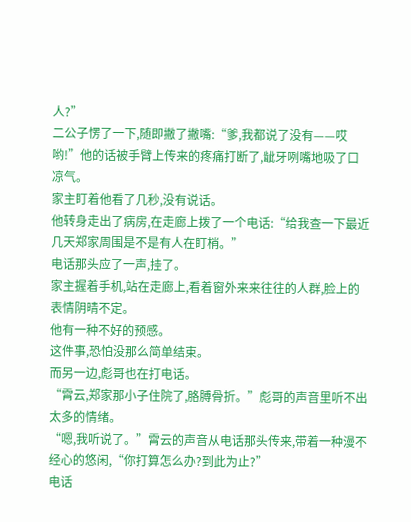人?”
二公子愣了一下,随即撇了撇嘴:“爹,我都说了没有——哎哟!”他的话被手臂上传来的疼痛打断了,龇牙咧嘴地吸了口凉气。
家主盯着他看了几秒,没有说话。
他转身走出了病房,在走廊上拨了一个电话:“给我查一下最近几天郑家周围是不是有人在盯梢。”
电话那头应了一声,挂了。
家主握着手机,站在走廊上,看着窗外来来往往的人群,脸上的表情阴晴不定。
他有一种不好的预感。
这件事,恐怕没那么简单结束。
而另一边,彪哥也在打电话。
“霄云,郑家那小子住院了,胳膊骨折。”彪哥的声音里听不出太多的情绪。
“嗯,我听说了。”霄云的声音从电话那头传来,带着一种漫不经心的悠闲,“你打算怎么办?到此为止?”
电话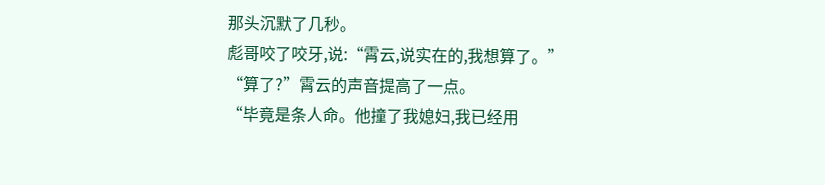那头沉默了几秒。
彪哥咬了咬牙,说:“霄云,说实在的,我想算了。”
“算了?”霄云的声音提高了一点。
“毕竟是条人命。他撞了我媳妇,我已经用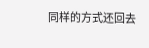同样的方式还回去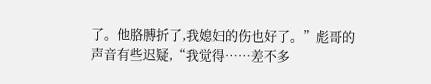了。他胳膊折了,我媳妇的伤也好了。”彪哥的声音有些迟疑,“我觉得……差不多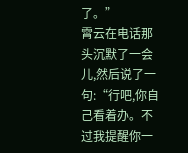了。”
霄云在电话那头沉默了一会儿,然后说了一句:“行吧,你自己看着办。不过我提醒你一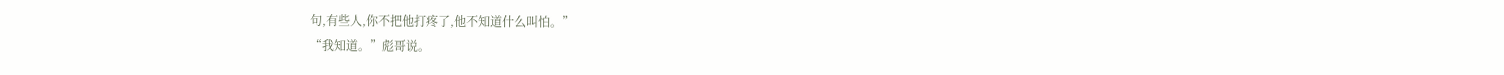句,有些人,你不把他打疼了,他不知道什么叫怕。”
“我知道。”彪哥说。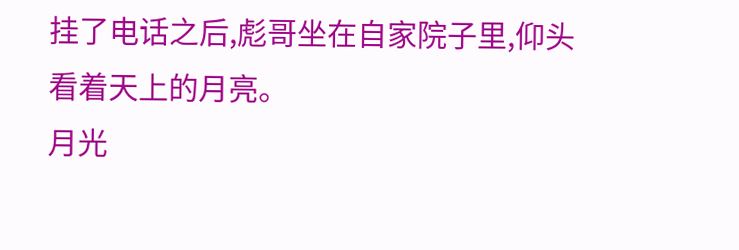挂了电话之后,彪哥坐在自家院子里,仰头看着天上的月亮。
月光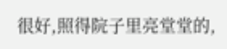很好,照得院子里亮堂堂的,